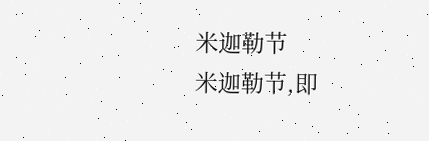米迦勒节
米迦勒节,即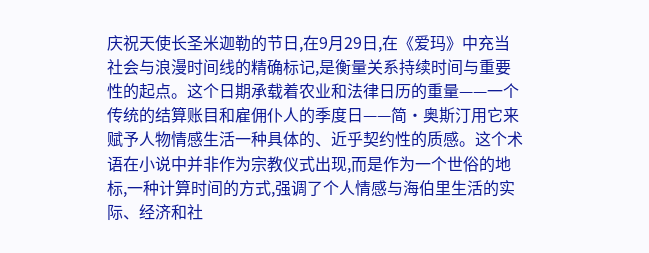庆祝天使长圣米迦勒的节日,在9月29日,在《爱玛》中充当社会与浪漫时间线的精确标记,是衡量关系持续时间与重要性的起点。这个日期承载着农业和法律日历的重量——一个传统的结算账目和雇佣仆人的季度日——简·奥斯汀用它来赋予人物情感生活一种具体的、近乎契约性的质感。这个术语在小说中并非作为宗教仪式出现,而是作为一个世俗的地标,一种计算时间的方式,强调了个人情感与海伯里生活的实际、经济和社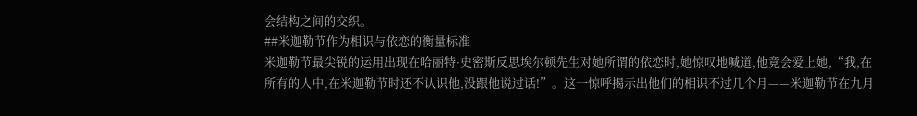会结构之间的交织。
##米迦勒节作为相识与依恋的衡量标准
米迦勒节最尖锐的运用出现在哈丽特·史密斯反思埃尔顿先生对她所谓的依恋时,她惊叹地喊道,他竟会爱上她,“我,在所有的人中,在米迦勒节时还不认识他,没跟他说过话!”。这一惊呼揭示出他们的相识不过几个月——米迦勒节在九月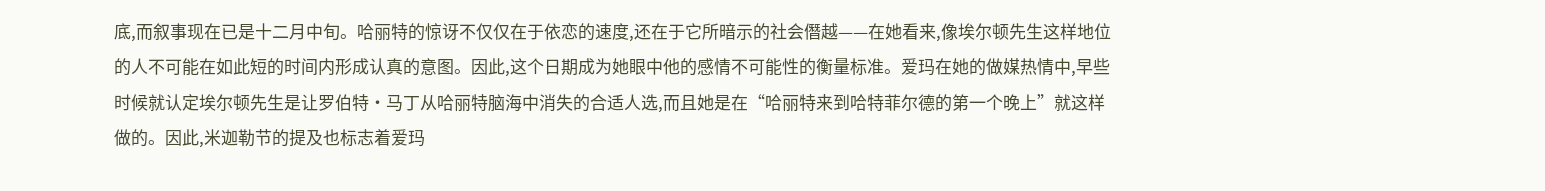底,而叙事现在已是十二月中旬。哈丽特的惊讶不仅仅在于依恋的速度,还在于它所暗示的社会僭越——在她看来,像埃尔顿先生这样地位的人不可能在如此短的时间内形成认真的意图。因此,这个日期成为她眼中他的感情不可能性的衡量标准。爱玛在她的做媒热情中,早些时候就认定埃尔顿先生是让罗伯特·马丁从哈丽特脑海中消失的合适人选,而且她是在“哈丽特来到哈特菲尔德的第一个晚上”就这样做的。因此,米迦勒节的提及也标志着爱玛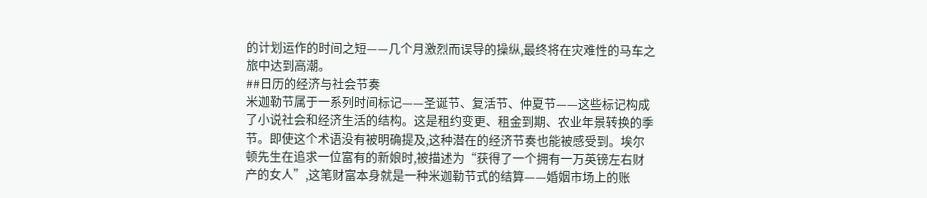的计划运作的时间之短——几个月激烈而误导的操纵,最终将在灾难性的马车之旅中达到高潮。
##日历的经济与社会节奏
米迦勒节属于一系列时间标记——圣诞节、复活节、仲夏节——这些标记构成了小说社会和经济生活的结构。这是租约变更、租金到期、农业年景转换的季节。即使这个术语没有被明确提及,这种潜在的经济节奏也能被感受到。埃尔顿先生在追求一位富有的新娘时,被描述为“获得了一个拥有一万英镑左右财产的女人”,这笔财富本身就是一种米迦勒节式的结算——婚姻市场上的账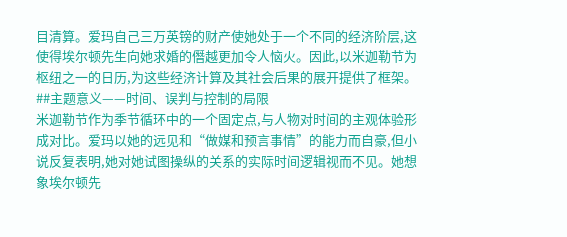目清算。爱玛自己三万英镑的财产使她处于一个不同的经济阶层,这使得埃尔顿先生向她求婚的僭越更加令人恼火。因此,以米迦勒节为枢纽之一的日历,为这些经济计算及其社会后果的展开提供了框架。
##主题意义——时间、误判与控制的局限
米迦勒节作为季节循环中的一个固定点,与人物对时间的主观体验形成对比。爱玛以她的远见和“做媒和预言事情”的能力而自豪,但小说反复表明,她对她试图操纵的关系的实际时间逻辑视而不见。她想象埃尔顿先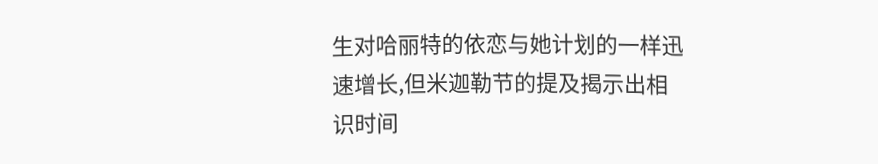生对哈丽特的依恋与她计划的一样迅速增长,但米迦勒节的提及揭示出相识时间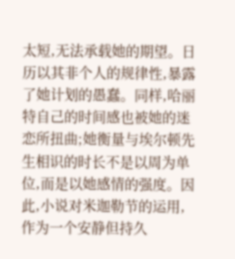太短,无法承载她的期望。日历以其非个人的规律性,暴露了她计划的愚蠢。同样,哈丽特自己的时间感也被她的迷恋所扭曲;她衡量与埃尔顿先生相识的时长不是以周为单位,而是以她感情的强度。因此,小说对米迦勒节的运用,作为一个安静但持久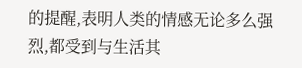的提醒,表明人类的情感无论多么强烈,都受到与生活其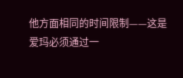他方面相同的时间限制——这是爱玛必须通过一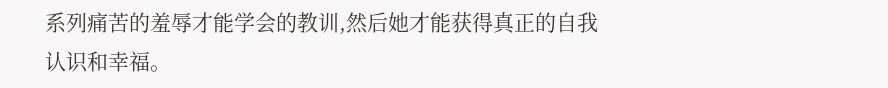系列痛苦的羞辱才能学会的教训,然后她才能获得真正的自我认识和幸福。